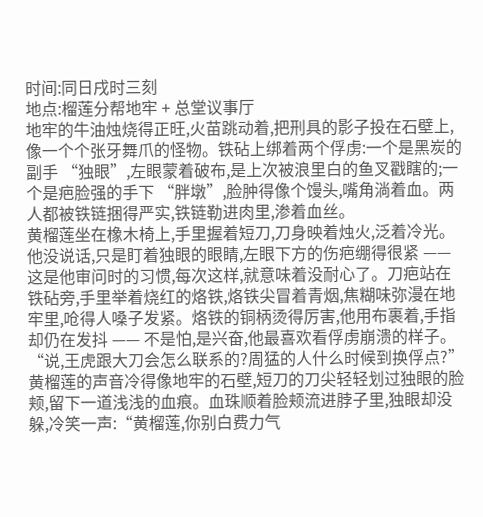时间:同日戌时三刻
地点:榴莲分帮地牢 + 总堂议事厅
地牢的牛油烛烧得正旺,火苗跳动着,把刑具的影子投在石壁上,像一个个张牙舞爪的怪物。铁砧上绑着两个俘虏:一个是黑炭的副手 “独眼”,左眼蒙着破布,是上次被浪里白的鱼叉戳瞎的;一个是疤脸强的手下 “胖墩”,脸肿得像个馒头,嘴角淌着血。两人都被铁链捆得严实,铁链勒进肉里,渗着血丝。
黄榴莲坐在橡木椅上,手里握着短刀,刀身映着烛火,泛着冷光。他没说话,只是盯着独眼的眼睛,左眼下方的伤疤绷得很紧 —— 这是他审问时的习惯,每次这样,就意味着没耐心了。刀疤站在铁砧旁,手里举着烧红的烙铁,烙铁尖冒着青烟,焦糊味弥漫在地牢里,呛得人嗓子发紧。烙铁的铜柄烫得厉害,他用布裹着,手指却仍在发抖 —— 不是怕,是兴奋,他最喜欢看俘虏崩溃的样子。
“说,王虎跟大刀会怎么联系的?周猛的人什么时候到换俘点?” 黄榴莲的声音冷得像地牢的石壁,短刀的刀尖轻轻划过独眼的脸颊,留下一道浅浅的血痕。血珠顺着脸颊流进脖子里,独眼却没躲,冷笑一声:“黄榴莲,你别白费力气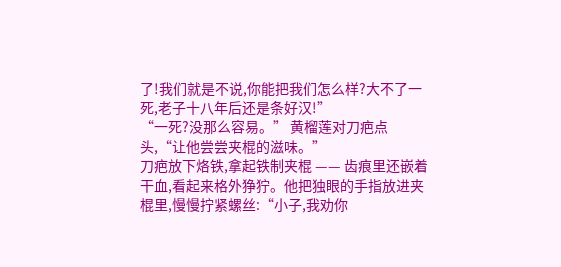了!我们就是不说,你能把我们怎么样?大不了一死,老子十八年后还是条好汉!”
“一死?没那么容易。” 黄榴莲对刀疤点头,“让他尝尝夹棍的滋味。”
刀疤放下烙铁,拿起铁制夹棍 —— 齿痕里还嵌着干血,看起来格外狰狞。他把独眼的手指放进夹棍里,慢慢拧紧螺丝:“小子,我劝你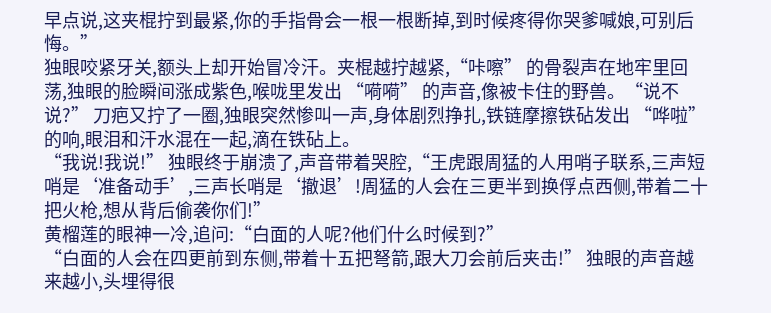早点说,这夹棍拧到最紧,你的手指骨会一根一根断掉,到时候疼得你哭爹喊娘,可别后悔。”
独眼咬紧牙关,额头上却开始冒冷汗。夹棍越拧越紧,“咔嚓” 的骨裂声在地牢里回荡,独眼的脸瞬间涨成紫色,喉咙里发出 “嗬嗬” 的声音,像被卡住的野兽。“说不说?” 刀疤又拧了一圈,独眼突然惨叫一声,身体剧烈挣扎,铁链摩擦铁砧发出 “哗啦” 的响,眼泪和汗水混在一起,滴在铁砧上。
“我说!我说!” 独眼终于崩溃了,声音带着哭腔,“王虎跟周猛的人用哨子联系,三声短哨是‘准备动手’,三声长哨是‘撤退’!周猛的人会在三更半到换俘点西侧,带着二十把火枪,想从背后偷袭你们!”
黄榴莲的眼神一冷,追问:“白面的人呢?他们什么时候到?”
“白面的人会在四更前到东侧,带着十五把弩箭,跟大刀会前后夹击!” 独眼的声音越来越小,头埋得很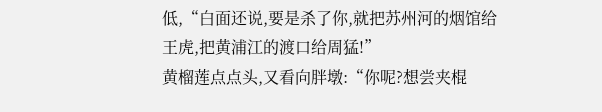低,“白面还说,要是杀了你,就把苏州河的烟馆给王虎,把黄浦江的渡口给周猛!”
黄榴莲点点头,又看向胖墩:“你呢?想尝夹棍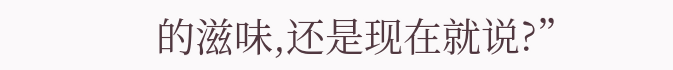的滋味,还是现在就说?”